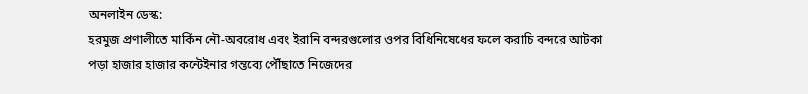অনলাইন ডেস্ক:
হরমুজ প্রণালীতে মার্কিন নৌ-অবরোধ এবং ইরানি বন্দরগুলোর ওপর বিধিনিষেধের ফলে করাচি বন্দরে আটকা পড়া হাজার হাজার কন্টেইনার গন্তব্যে পৌঁছাতে নিজেদের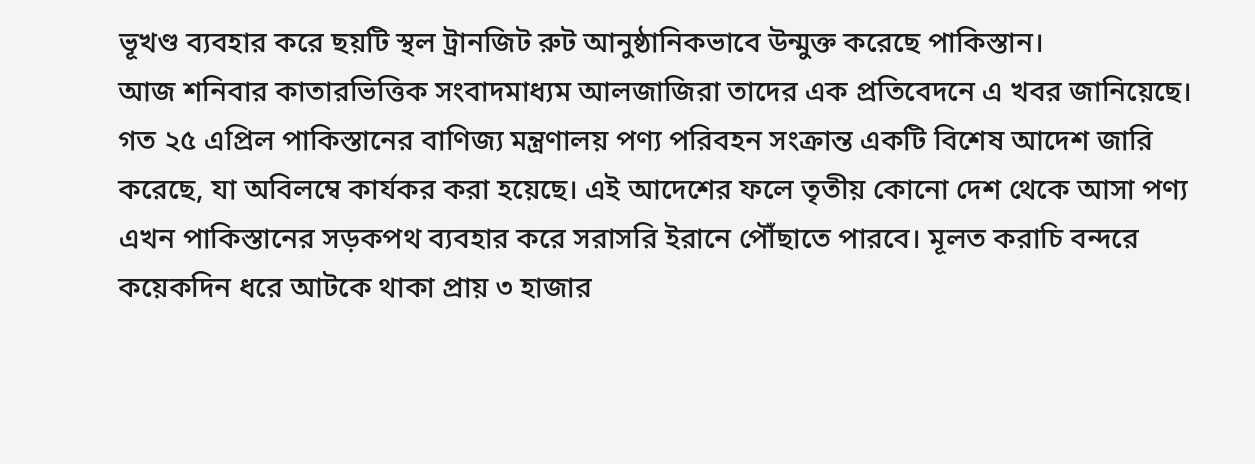ভূখণ্ড ব্যবহার করে ছয়টি স্থল ট্রানজিট রুট আনুষ্ঠানিকভাবে উন্মুক্ত করেছে পাকিস্তান।
আজ শনিবার কাতারভিত্তিক সংবাদমাধ্যম আলজাজিরা তাদের এক প্রতিবেদনে এ খবর জানিয়েছে।
গত ২৫ এপ্রিল পাকিস্তানের বাণিজ্য মন্ত্রণালয় পণ্য পরিবহন সংক্রান্ত একটি বিশেষ আদেশ জারি করেছে, যা অবিলম্বে কার্যকর করা হয়েছে। এই আদেশের ফলে তৃতীয় কোনো দেশ থেকে আসা পণ্য এখন পাকিস্তানের সড়কপথ ব্যবহার করে সরাসরি ইরানে পৌঁছাতে পারবে। মূলত করাচি বন্দরে কয়েকদিন ধরে আটকে থাকা প্রায় ৩ হাজার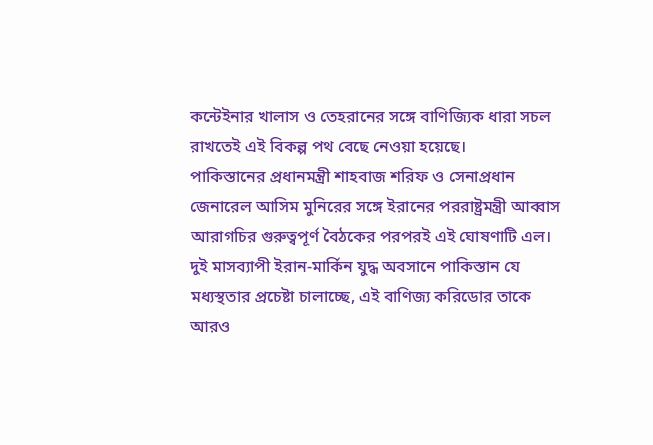কন্টেইনার খালাস ও তেহরানের সঙ্গে বাণিজ্যিক ধারা সচল রাখতেই এই বিকল্প পথ বেছে নেওয়া হয়েছে।
পাকিস্তানের প্রধানমন্ত্রী শাহবাজ শরিফ ও সেনাপ্রধান জেনারেল আসিম মুনিরের সঙ্গে ইরানের পররাষ্ট্রমন্ত্রী আব্বাস আরাগচির গুরুত্বপূর্ণ বৈঠকের পরপরই এই ঘোষণাটি এল। দুই মাসব্যাপী ইরান-মার্কিন যুদ্ধ অবসানে পাকিস্তান যে মধ্যস্থতার প্রচেষ্টা চালাচ্ছে, এই বাণিজ্য করিডোর তাকে আরও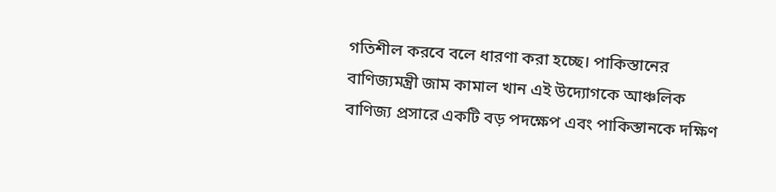গতিশীল করবে বলে ধারণা করা হচ্ছে। পাকিস্তানের বাণিজ্যমন্ত্রী জাম কামাল খান এই উদ্যোগকে আঞ্চলিক বাণিজ্য প্রসারে একটি বড় পদক্ষেপ এবং পাকিস্তানকে দক্ষিণ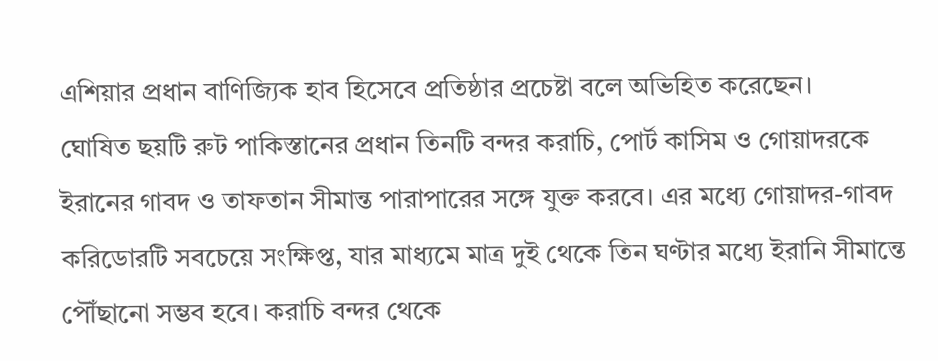এশিয়ার প্রধান বাণিজ্যিক হাব হিসেবে প্রতিষ্ঠার প্রচেষ্টা বলে অভিহিত করেছেন।
ঘোষিত ছয়টি রুট পাকিস্তানের প্রধান তিনটি বন্দর করাচি, পোর্ট কাসিম ও গোয়াদরকে ইরানের গাবদ ও তাফতান সীমান্ত পারাপারের সঙ্গে যুক্ত করবে। এর মধ্যে গোয়াদর-গাবদ করিডোরটি সবচেয়ে সংক্ষিপ্ত, যার মাধ্যমে মাত্র দুই থেকে তিন ঘণ্টার মধ্যে ইরানি সীমান্তে পৌঁছানো সম্ভব হবে। করাচি বন্দর থেকে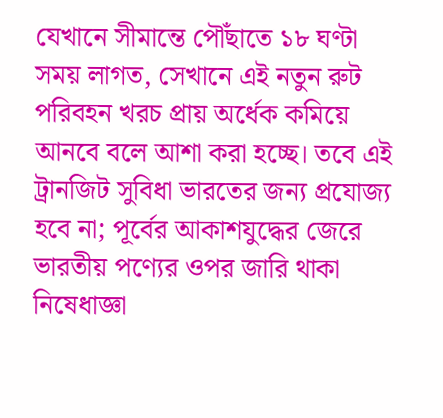যেখানে সীমান্তে পৌঁছাতে ১৮ ঘণ্টা সময় লাগত, সেখানে এই নতুন রুট পরিবহন খরচ প্রায় অর্ধেক কমিয়ে আনবে বলে আশা করা হচ্ছে। তবে এই ট্রানজিট সুবিধা ভারতের জন্য প্রযোজ্য হবে না; পূর্বের আকাশযুদ্ধের জেরে ভারতীয় পণ্যের ওপর জারি থাকা নিষেধাজ্ঞা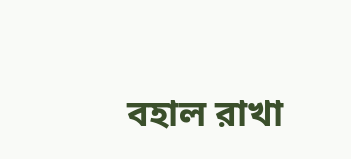বহাল রাখা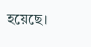হয়েছে।